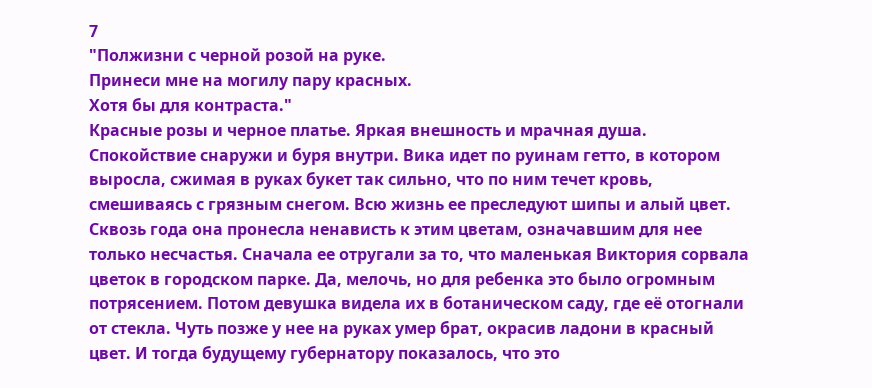7
"Полжизни с черной розой на руке.
Принеси мне на могилу пару красных.
Хотя бы для контраста."
Красные розы и черное платье. Яркая внешность и мрачная душа. Спокойствие снаружи и буря внутри. Вика идет по руинам гетто, в котором выросла, сжимая в руках букет так сильно, что по ним течет кровь, смешиваясь с грязным снегом. Всю жизнь ее преследуют шипы и алый цвет. Сквозь года она пронесла ненависть к этим цветам, означавшим для нее только несчастья. Сначала ее отругали за то, что маленькая Виктория сорвала цветок в городском парке. Да, мелочь, но для ребенка это было огромным потрясением. Потом девушка видела их в ботаническом саду, где её отогнали от стекла. Чуть позже у нее на руках умер брат, окрасив ладони в красный цвет. И тогда будущему губернатору показалось, что это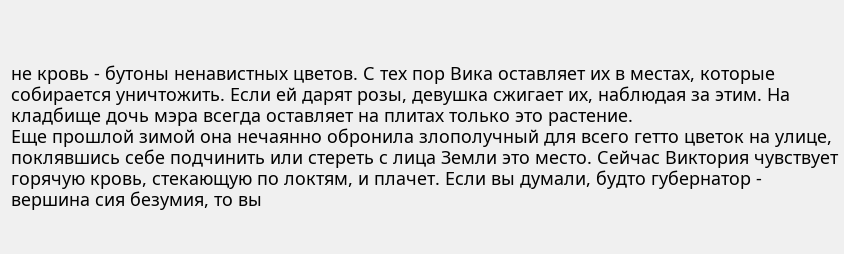не кровь - бутоны ненавистных цветов. С тех пор Вика оставляет их в местах, которые собирается уничтожить. Если ей дарят розы, девушка сжигает их, наблюдая за этим. На кладбище дочь мэра всегда оставляет на плитах только это растение.
Еще прошлой зимой она нечаянно обронила злополучный для всего гетто цветок на улице, поклявшись себе подчинить или стереть с лица Земли это место. Сейчас Виктория чувствует горячую кровь, стекающую по локтям, и плачет. Если вы думали, будто губернатор - вершина сия безумия, то вы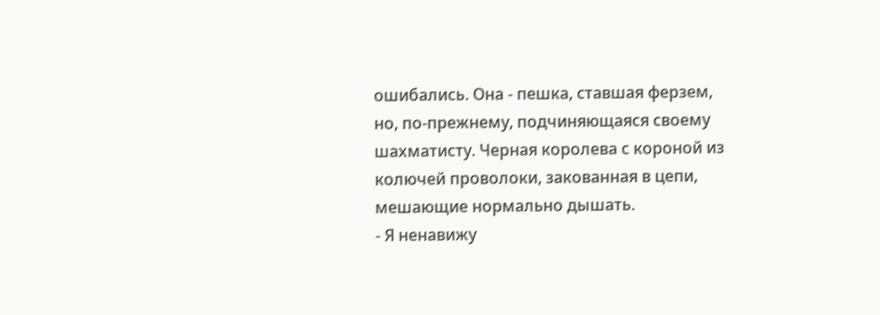ошибались. Она - пешка, ставшая ферзем, но, по-прежнему, подчиняющаяся своему шахматисту. Черная королева с короной из колючей проволоки, закованная в цепи, мешающие нормально дышать.
- Я ненавижу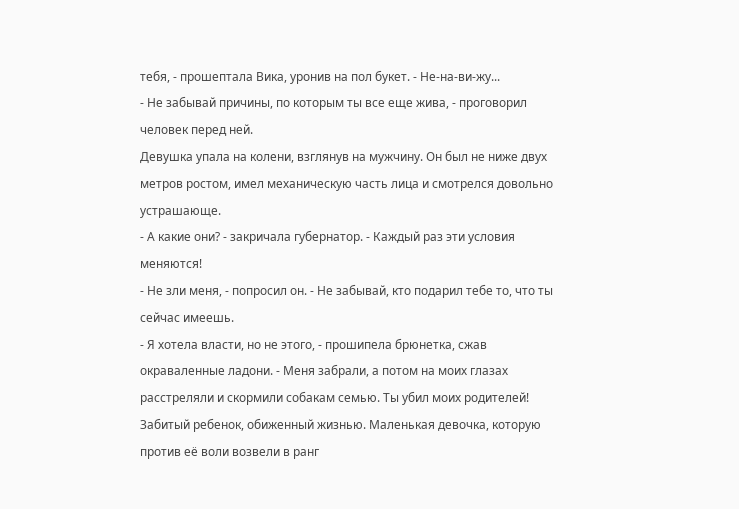тебя, - прошептала Вика, уронив на пол букет. - Не-на-ви-жу...
- Не забывай причины, по которым ты все еще жива, - проговорил человек перед ней.
Девушка упала на колени, взглянув на мужчину. Он был не ниже двух метров ростом, имел механическую часть лица и смотрелся довольно устрашающе.
- А какие они? - закричала губернатор. - Каждый раз эти условия меняются!
- Не зли меня, - попросил он. - Не забывай, кто подарил тебе то, что ты сейчас имеешь.
- Я хотела власти, но не этого, - прошипела брюнетка, сжав окраваленные ладони. - Меня забрали, а потом на моих глазах расстреляли и скормили собакам семью. Ты убил моих родителей!
Забитый ребенок, обиженный жизнью. Маленькая девочка, которую против её воли возвели в ранг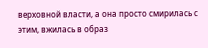верховной власти, а она просто смирилась с этим, вжилась в образ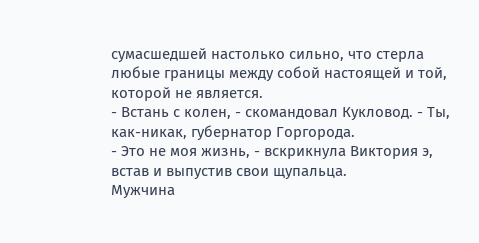сумасшедшей настолько сильно, что стерла любые границы между собой настоящей и той, которой не является.
- Встань с колен, - скомандовал Кукловод. - Ты, как-никак, губернатор Горгорода.
- Это не моя жизнь, - вскрикнула Виктория э, встав и выпустив свои щупальца.
Мужчина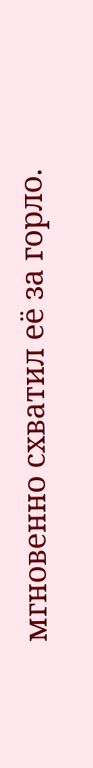мгновенно схватил её за горло.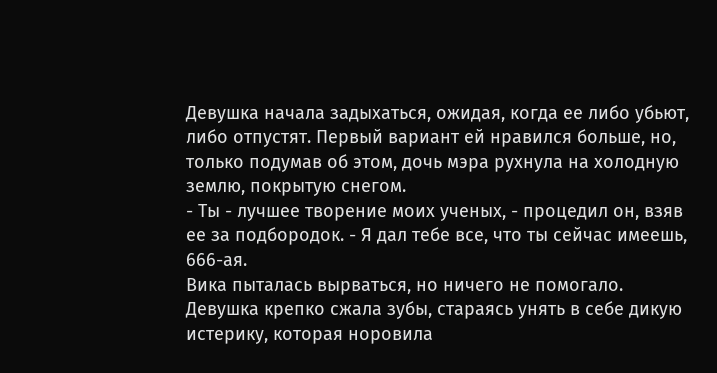Девушка начала задыхаться, ожидая, когда ее либо убьют, либо отпустят. Первый вариант ей нравился больше, но, только подумав об этом, дочь мэра рухнула на холодную землю, покрытую снегом.
- Ты - лучшее творение моих ученых, - процедил он, взяв ее за подбородок. - Я дал тебе все, что ты сейчас имеешь, 666-ая.
Вика пыталась вырваться, но ничего не помогало. Девушка крепко сжала зубы, стараясь унять в себе дикую истерику, которая норовила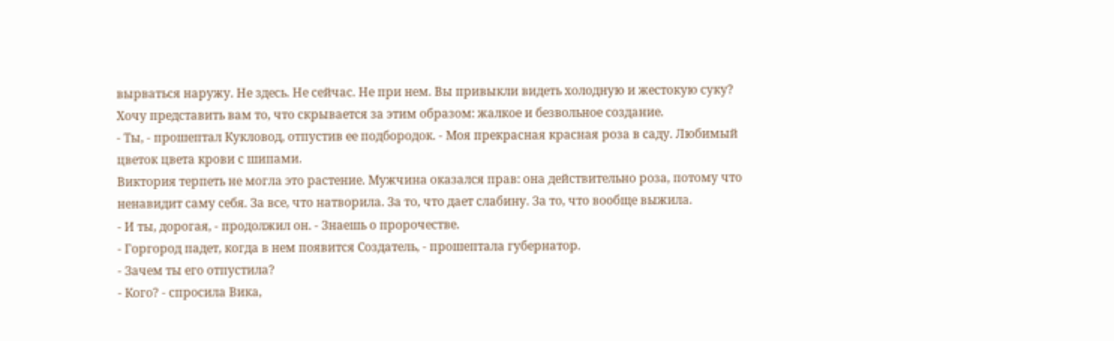вырваться наружу. Не здесь. Не сейчас. Не при нем. Вы привыкли видеть холодную и жестокую суку? Хочу представить вам то, что скрывается за этим образом: жалкое и безвольное создание.
- Ты, - прошептал Кукловод, отпустив ее подбородок. - Моя прекрасная красная роза в саду. Любимый цветок цвета крови с шипами.
Виктория терпеть не могла это растение. Мужчина оказался прав: она действительно роза, потому что ненавидит саму себя. За все, что натворила. За то, что дает слабину. За то, что вообще выжила.
- И ты, дорогая, - продолжил он. - Знаешь о пророчестве.
- Горгород падет, когда в нем появится Создатель, - прошептала губернатор.
- Зачем ты его отпустила?
- Кого? - спросила Вика,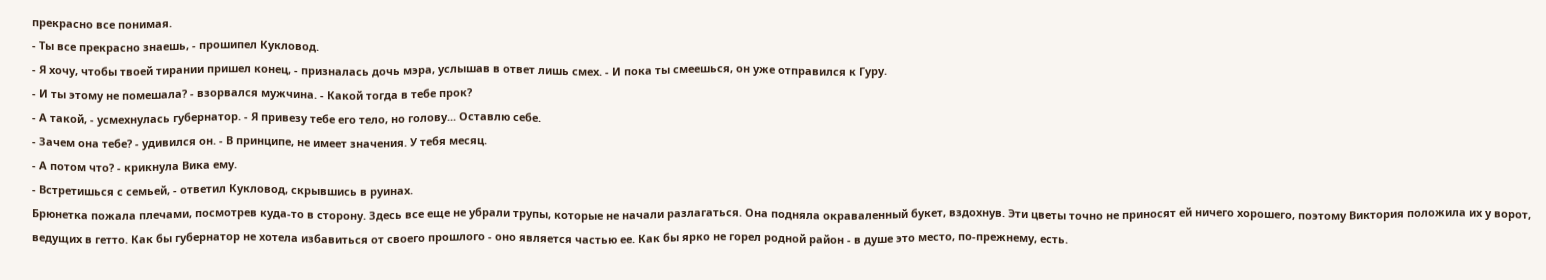прекрасно все понимая.
- Ты все прекрасно знаешь, - прошипел Кукловод.
- Я хочу, чтобы твоей тирании пришел конец, - призналась дочь мэра, услышав в ответ лишь смех. - И пока ты смеешься, он уже отправился к Гуру.
- И ты этому не помешала? - взорвался мужчина. - Какой тогда в тебе прок?
- А такой, - усмехнулась губернатор. - Я привезу тебе его тело, но голову... Оставлю себе.
- Зачем она тебе? - удивился он. - В принципе, не имеет значения. У тебя месяц.
- А потом что? - крикнула Вика ему.
- Встретишься с семьей, - ответил Кукловод, скрывшись в руинах.
Брюнетка пожала плечами, посмотрев куда-то в сторону. Здесь все еще не убрали трупы, которые не начали разлагаться. Она подняла окраваленный букет, вздохнув. Эти цветы точно не приносят ей ничего хорошего, поэтому Виктория положила их у ворот, ведущих в гетто. Как бы губернатор не хотела избавиться от своего прошлого - оно является частью ее. Как бы ярко не горел родной район - в душе это место, по-прежнему, есть.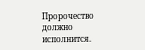Пророчество должно исполнится.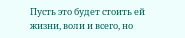Пусть это будет стоить ей жизни, воли и всего, но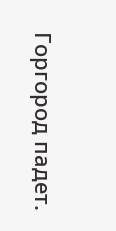Горгород падет.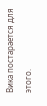Вика постарается для этого.